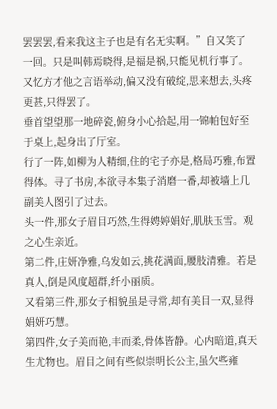罢罢罢,看来我这主子也是有名无实啊。”自又笑了一回。只是叫韩焉晓得,是福是祸,只能见机行事了。
又忆方才他之言语举动,偏又没有破绽,思来想去,头疼更甚,只得罢了。
垂首望望那一地碎瓷,俯身小心拾起,用一锦帕包好至于桌上,起身出了厅室。
行了一阵,如柳为人精细,住的宅子亦是,格局巧雅,布置得体。寻了书房,本欲寻本集子消磨一番,却被墙上几副美人图引了过去。
头一件,那女子眉目巧然,生得娉婷娟好,肌肤玉雪。观之心生亲近。
第二件,庄妍净雅,乌发如云,挑花满面,腰肢清雅。若是真人,倒是风度超群,纤小丽质。
又看第三件,那女子相貌虽是寻常,却有美目一双,显得娟妍巧慧。
第四件,女子美而艳,丰而柔,骨体皆静。心内暗道,真天生尤物也。眉目之间有些似崇明长公主,虽欠些雍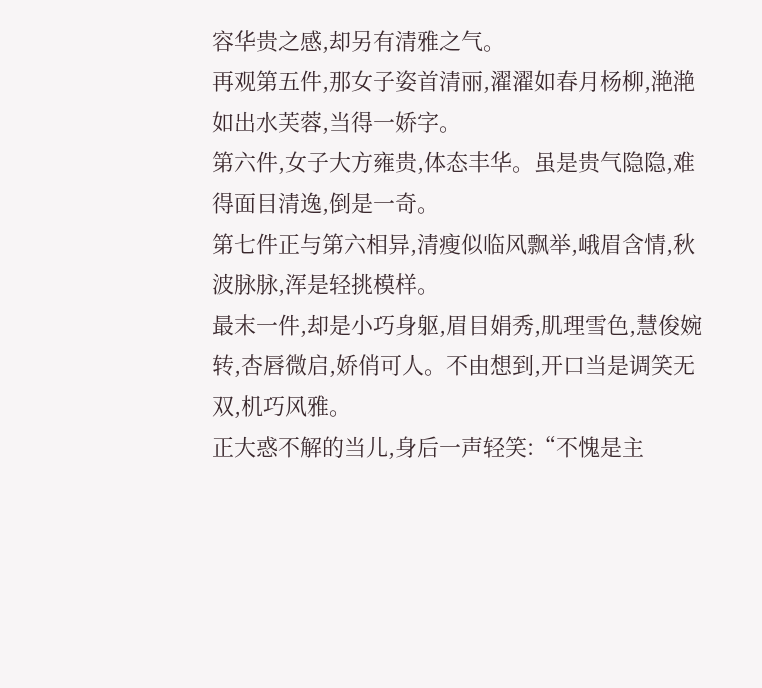容华贵之感,却另有清雅之气。
再观第五件,那女子姿首清丽,濯濯如春月杨柳,滟滟如出水芙蓉,当得一娇字。
第六件,女子大方雍贵,体态丰华。虽是贵气隐隐,难得面目清逸,倒是一奇。
第七件正与第六相异,清瘦似临风飘举,峨眉含情,秋波脉脉,浑是轻挑模样。
最末一件,却是小巧身躯,眉目娟秀,肌理雪色,慧俊婉转,杏唇微启,娇俏可人。不由想到,开口当是调笑无双,机巧风雅。
正大惑不解的当儿,身后一声轻笑:“不愧是主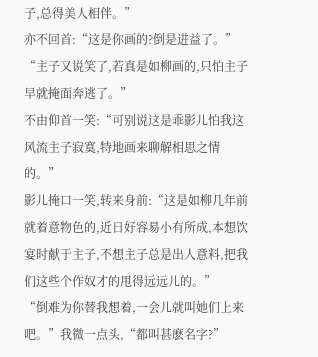子,总得美人相伴。”
亦不回首:“这是你画的?倒是进益了。”
“主子又说笑了,若真是如柳画的,只怕主子早就掩面奔逃了。”
不由仰首一笑:“可别说这是乖影儿怕我这风流主子寂寞,特地画来聊解相思之情的。”
影儿掩口一笑,转来身前:“这是如柳几年前就着意物色的,近日好容易小有所成,本想饮宴时献于主子,不想主子总是出人意料,把我们这些个作奴才的甩得远远儿的。”
“倒难为你替我想着,一会儿就叫她们上来吧。”我微一点头,“都叫甚麽名字?”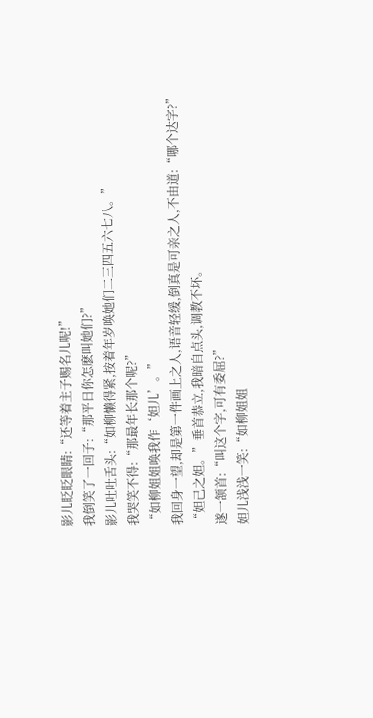影儿眨眨眼睛:“还等着主子赐名儿呢!”
我倒笑了一回子:“那平日你怎麽叫她们?”
影儿吐吐舌头:“如柳懒得紧,按着年岁唤她们二三四五六七八。”
我哭笑不得:“那最年长那个呢?”
“如柳姐姐唤我作‘妲儿’。”
我回身一望,却是第一件画上之人,语音轻缓,倒真是可亲之人,不由道:“哪个达字?”
“妲己之妲。”垂首恭立,我暗自点头,调教不坏。
遂一颔首:“叫这个字,可有委屈?”
妲儿浅浅一笑:“如柳姐姐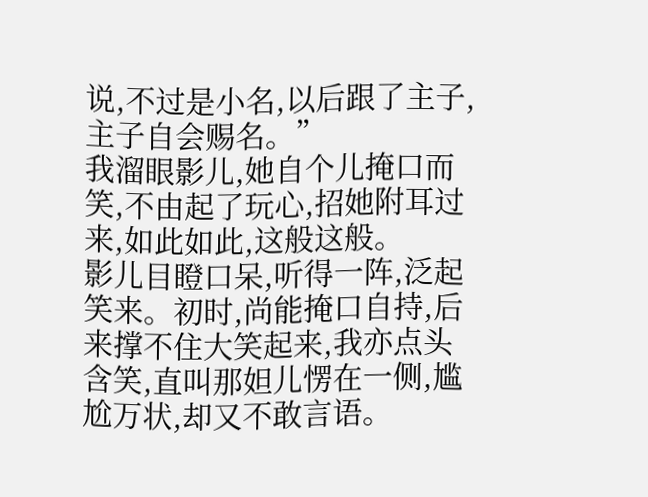说,不过是小名,以后跟了主子,主子自会赐名。”
我溜眼影儿,她自个儿掩口而笑,不由起了玩心,招她附耳过来,如此如此,这般这般。
影儿目瞪口呆,听得一阵,泛起笑来。初时,尚能掩口自持,后来撑不住大笑起来,我亦点头含笑,直叫那妲儿愣在一侧,尴尬万状,却又不敢言语。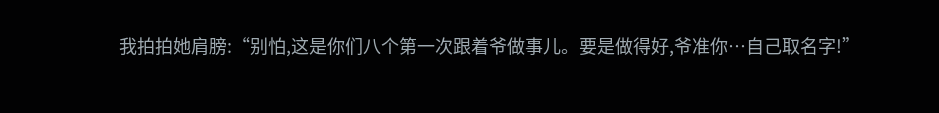我拍拍她肩膀:“别怕,这是你们八个第一次跟着爷做事儿。要是做得好,爷准你…自己取名字!”